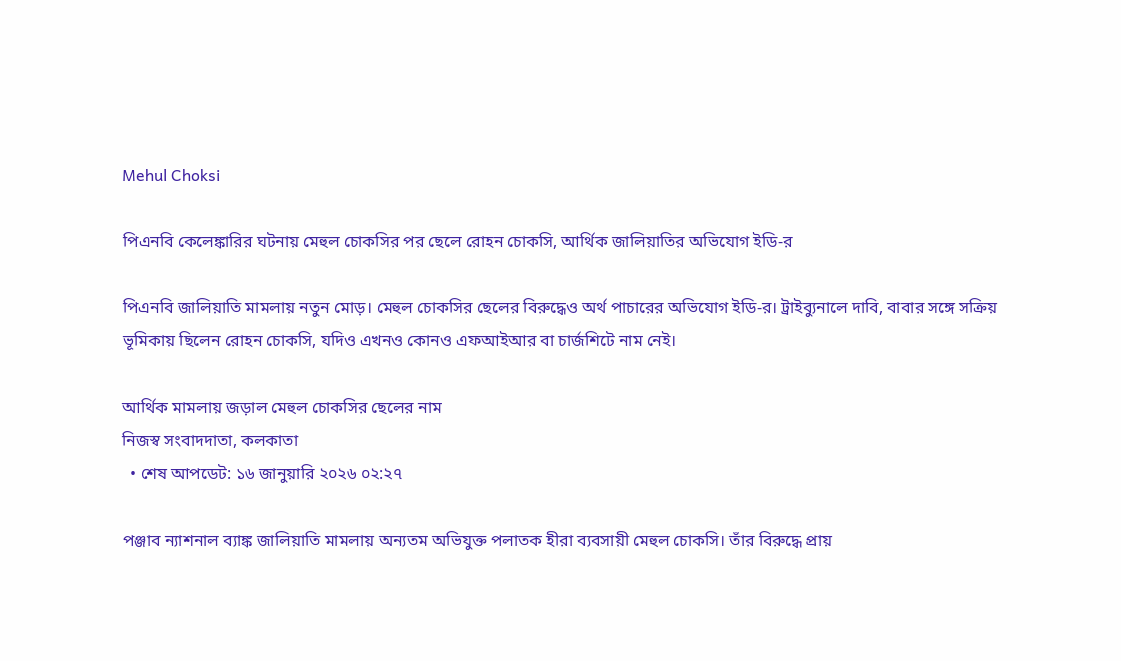Mehul Choksi

পিএনবি কেলেঙ্কারির ঘটনায় মেহুল চোকসির পর ছেলে রোহন চোকসি, আর্থিক জালিয়াতির অভিযোগ ইডি-র

পিএনবি জালিয়াতি মামলায় নতুন মোড়। মেহুল চোকসির ছেলের বিরুদ্ধেও অর্থ পাচারের অভিযোগ ইডি-র। ট্রাইব্যুনালে দাবি, বাবার সঙ্গে সক্রিয় ভূমিকায় ছিলেন রোহন চোকসি, যদিও এখনও কোনও এফআইআর বা চার্জশিটে নাম নেই।

আর্থিক মামলায় জড়াল মেহুল চোকসির ছেলের নাম
নিজস্ব সংবাদদাতা, কলকাতা
  • শেষ আপডেট: ১৬ জানুয়ারি ২০২৬ ০২:২৭

পঞ্জাব ন্যাশনাল ব্যাঙ্ক জালিয়াতি মামলায় অন্যতম অভিযুক্ত পলাতক হীরা ব্যবসায়ী মেহুল চোকসি। তাঁর বিরুদ্ধে প্রায়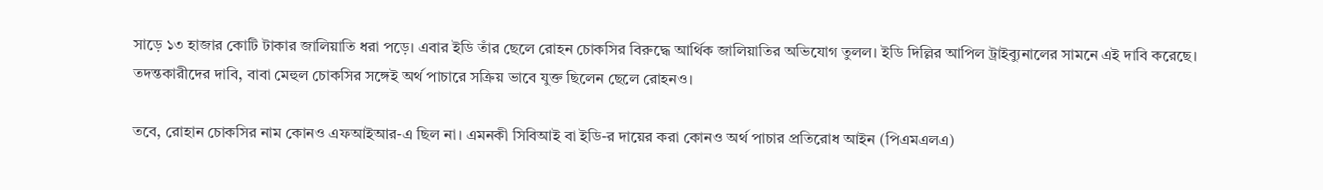সাড়ে ১৩ হাজার কোটি টাকার জালিয়াতি ধরা পড়ে। এবার ইডি তাঁর ছেলে রোহন চোকসির বিরুদ্ধে আর্থিক জালিয়াতির অভিযোগ তুলল। ইডি দিল্লির আপিল ট্রাইব্যুনালের সামনে এই দাবি করেছে। তদন্তকারীদের দাবি, বাবা মেহুল চোকসির সঙ্গেই অর্থ পাচারে সক্রিয় ভাবে যুক্ত ছিলেন ছেলে রোহনও।

তবে, রোহান চোকসির নাম কোনও এফআইআর-এ ছিল না। এমনকী সিবিআই বা ইডি-র দায়ের করা কোনও অর্থ পাচার প্রতিরোধ আইন (পিএমএলএ)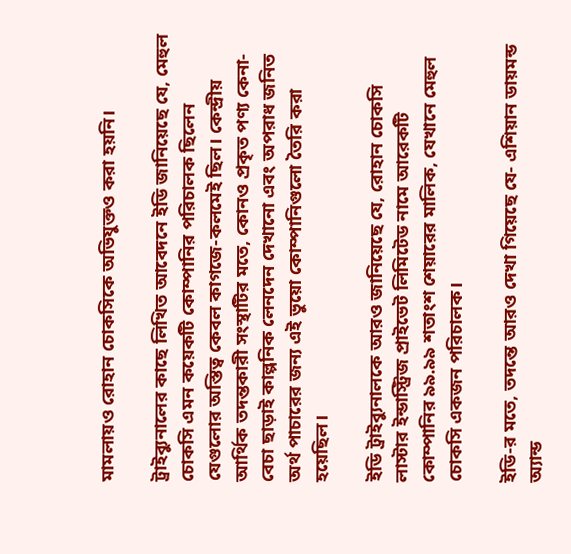মামলায়ও রোহান চোকসিকে অভিযুক্তও করা হয়নি।

ট্রাইব্যুনালের কাছে লিখিত আবেদনে ইডি জানিয়েছে যে, মেহুল চোকসি এমন কয়েকটি কোম্পানির পরিচালক ছিলেন যেগুলোর অস্তিত্ব কেবল কাগজে-কলমেই ছিল। কেন্দ্রীয় আর্থিক তদন্তকারী সংস্থাটির মতে, কোনও প্রকৃত পণ্য কেনা-বেচা ছাড়াই কাল্পনিক লেনদেন দেখানো এবং অপরাধ জনিত অর্থ পাচারের জন্য এই ভুয়ো কোম্পানিগুলো তৈরি করা হয়েছিল।

ইডি ট্রাইব্যুনালকে আরও জানিয়েছে যে, রোহান চোকসি লাস্টার ইন্ডাস্ট্রিজ প্রাইভেট লিমিটেড নামে আরেকটি কোম্পানির ৯৯.৯৯ শতাংশ শেয়ারের মালিক, যেখানে মেহুল চোকসি একজন পরিচালক।

ইডি-র মতে, তদন্তে আরও দেখা গিয়েছে যে- এশিয়ান ডায়মন্ড অ্যান্ড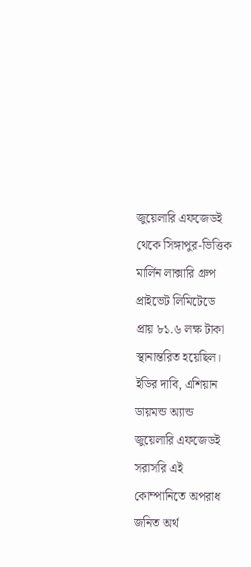জুয়েলারি এফজেডই থেকে সিঙ্গাপুর-ভিত্তিক মার্লিন লাক্সারি গ্রুপ প্রাইভেট লিমিটেডে প্রায় ৮১.৬ লক্ষ টাকা স্থানান্তরিত হয়েছিল। ইডির দাবি, এশিয়ান ডায়মন্ড অ্যান্ড জুয়েলারি এফজেডই সরাসরি এই কোম্পানিতে অপরাধ জনিত অর্থ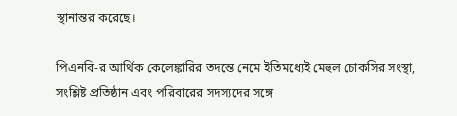স্থানান্তর করেছে।

পিএনবি-র আর্থিক কেলেঙ্কারির তদন্তে নেমে ইতিমধ্যেই মেহুল চোকসির সংস্থা, সংশ্লিষ্ট প্রতিষ্ঠান এবং পরিবারের সদস্যদের সঙ্গে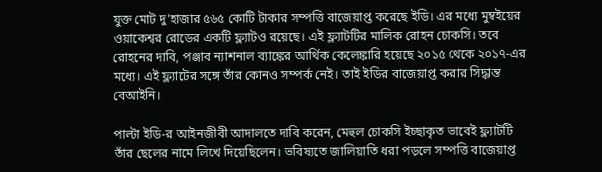যুক্ত মোট দু'হাজার ৫৬৫ কোটি টাকার সম্পত্তি বাজেয়াপ্ত করেছে ইডি। এর মধ্যে মুম্বইয়ের ওয়াকেশ্বর রোডের একটি ফ্ল্যাটও রয়েছে। এই ফ্ল্যাটটির মালিক রোহন চোকসি। তবে রোহনের দাবি, পঞ্জাব ন্যাশনাল ব্যাঙ্কের আর্থিক কেলেঙ্কারি হয়েছে ২০১৫ থেকে ২০১৭-এর মধ্যে। এই ফ্ল্যাটের সঙ্গে তাঁর কোনও সম্পর্ক নেই। তাই ইডির বাজেয়াপ্ত করার সিদ্ধান্ত বেআইনি।

পাল্টা ইডি-র আইনজীবী আদালতে দাবি করেন, মেহুল চোকসি ইচ্ছাকৃত ভাবেই ফ্ল্যাটটি তাঁর ছেলের নামে লিখে দিয়েছিলেন। ভবিষ্যতে জালিয়াতি ধরা পড়লে সম্পত্তি বাজেয়াপ্ত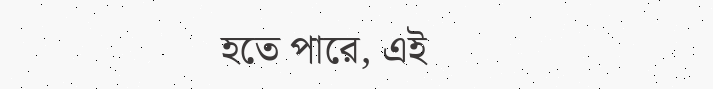হতে পারে, এই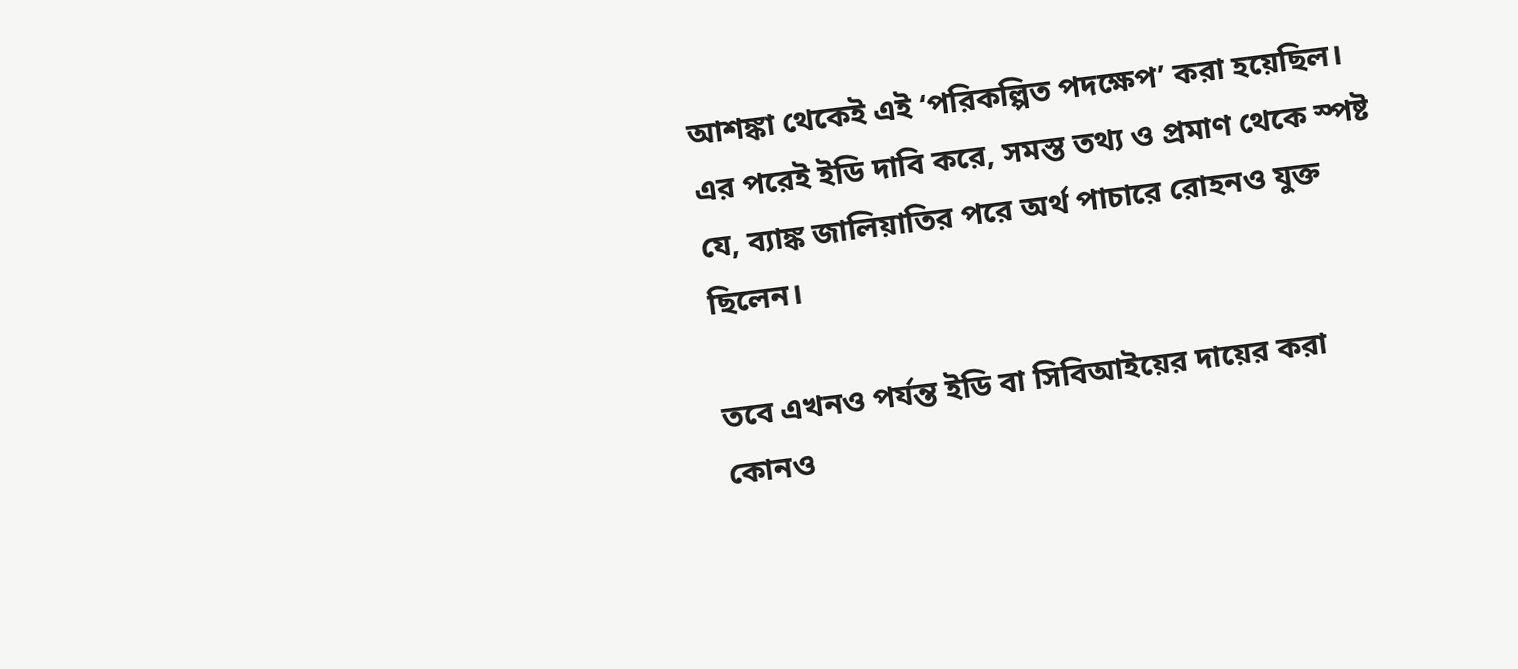আশঙ্কা থেকেই এই ‘পরিকল্পিত পদক্ষেপ’ করা হয়েছিল। এর পরেই ইডি দাবি করে, সমস্ত তথ্য ও প্রমাণ থেকে স্পষ্ট যে, ব্যাঙ্ক জালিয়াতির পরে অর্থ পাচারে রোহনও যুক্ত ছিলেন।

তবে এখনও পর্যন্ত ইডি বা সিবিআইয়ের দায়ের করা কোনও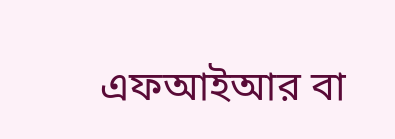এফআইআর বা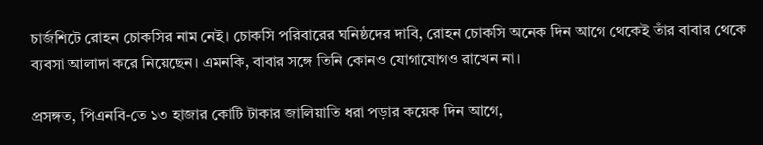চার্জশিটে রোহন চোকসির নাম নেই। চোকসি পরিবারের ঘনিষ্ঠদের দাবি, রোহন চোকসি অনেক দিন আগে থেকেই তাঁর বাবার থেকে ব্যবসা আলাদা করে নিয়েছেন। এমনকি, বাবার সঙ্গে তিনি কোনও যোগাযোগও রাখেন না।

প্রসঙ্গত, পিএনবি-তে ১৩ হাজার কোটি টাকার জালিয়াতি ধরা পড়ার কয়েক দিন আগে,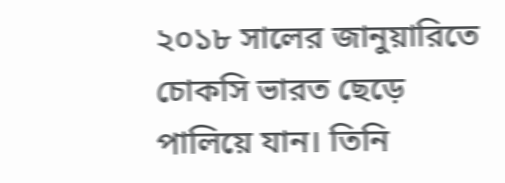২০১৮ সালের জানুয়ারিতে চোকসি ভারত ছেড়ে পালিয়ে যান। তিনি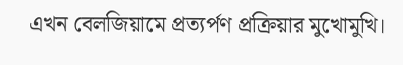এখন বেলজিয়ামে প্রত্যর্পণ প্রক্রিয়ার মুখোমুখি।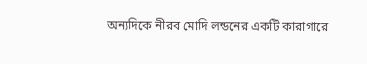অন্যদিকে নীরব মোদি লন্ডনের একটি কারাগারে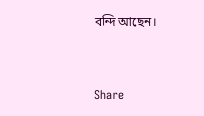বন্দি আছেন।


Share